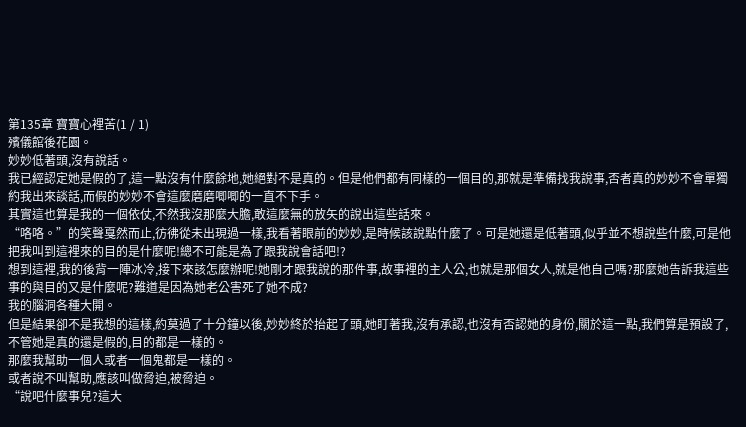第135章 寶寶心裡苦(1 / 1)
殯儀館後花園。
妙妙低著頭,沒有說話。
我已經認定她是假的了,這一點沒有什麼餘地,她絕對不是真的。但是他們都有同樣的一個目的,那就是準備找我說事,否者真的妙妙不會單獨約我出來談話,而假的妙妙不會這麼磨磨唧唧的一直不下手。
其實這也算是我的一個依仗,不然我沒那麼大膽,敢這麼無的放矢的說出這些話來。
“咯咯。”的笑聲戛然而止,彷彿從未出現過一樣,我看著眼前的妙妙,是時候該說點什麼了。可是她還是低著頭,似乎並不想說些什麼,可是他把我叫到這裡來的目的是什麼呢!總不可能是為了跟我說會話吧!?
想到這裡,我的後背一陣冰冷,接下來該怎麼辦呢!她剛才跟我說的那件事,故事裡的主人公,也就是那個女人,就是他自己嗎?那麼她告訴我這些事的與目的又是什麼呢?難道是因為她老公害死了她不成?
我的腦洞各種大開。
但是結果卻不是我想的這樣,約莫過了十分鐘以後,妙妙終於抬起了頭,她盯著我,沒有承認,也沒有否認她的身份,關於這一點,我們算是預設了,不管她是真的還是假的,目的都是一樣的。
那麼我幫助一個人或者一個鬼都是一樣的。
或者說不叫幫助,應該叫做脅迫,被脅迫。
“說吧什麼事兒?這大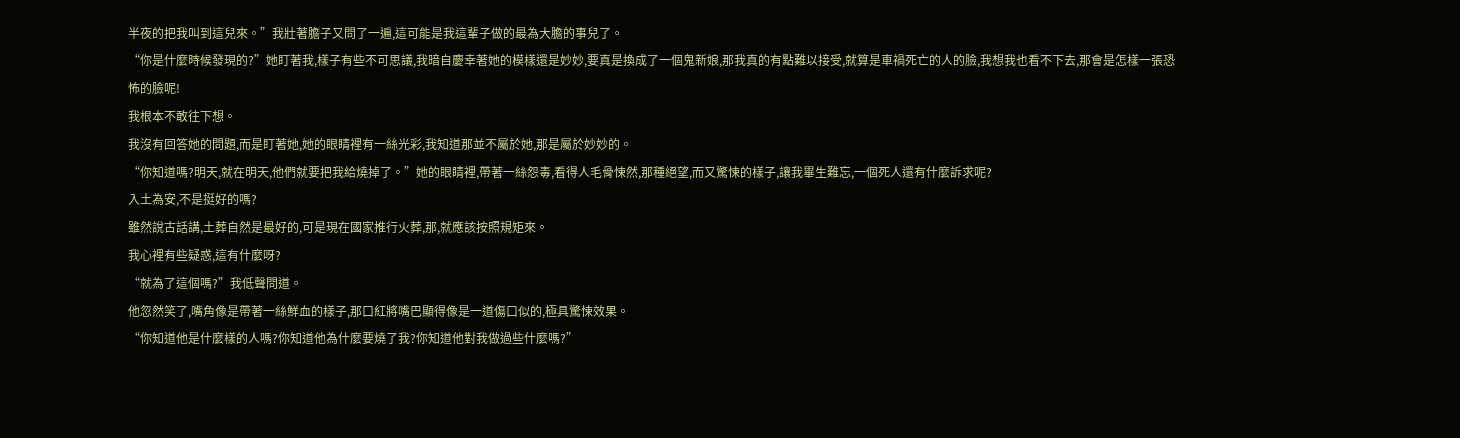半夜的把我叫到這兒來。”我壯著膽子又問了一遍,這可能是我這輩子做的最為大膽的事兒了。
“你是什麼時候發現的?”她盯著我,樣子有些不可思議,我暗自慶幸著她的模樣還是妙妙,要真是換成了一個鬼新娘,那我真的有點難以接受,就算是車禍死亡的人的臉,我想我也看不下去,那會是怎樣一張恐怖的臉呢!
我根本不敢往下想。
我沒有回答她的問題,而是盯著她,她的眼睛裡有一絲光彩,我知道那並不屬於她,那是屬於妙妙的。
“你知道嗎?明天,就在明天,他們就要把我給燒掉了。”她的眼睛裡,帶著一絲怨毒,看得人毛骨悚然,那種絕望,而又驚悚的樣子,讓我畢生難忘,一個死人還有什麼訴求呢?
入土為安,不是挺好的嗎?
雖然說古話講,土葬自然是最好的,可是現在國家推行火葬,那,就應該按照規矩來。
我心裡有些疑惑,這有什麼呀?
“就為了這個嗎?”我低聲問道。
他忽然笑了,嘴角像是帶著一絲鮮血的樣子,那口紅將嘴巴顯得像是一道傷口似的,極具驚悚效果。
“你知道他是什麼樣的人嗎?你知道他為什麼要燒了我?你知道他對我做過些什麼嗎?”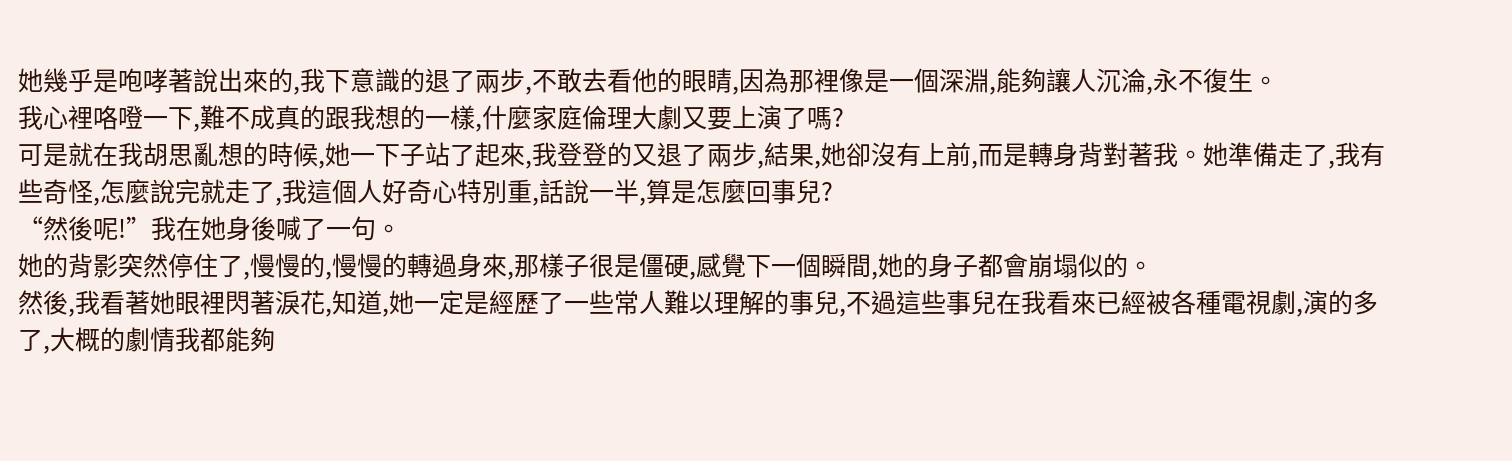她幾乎是咆哮著說出來的,我下意識的退了兩步,不敢去看他的眼睛,因為那裡像是一個深淵,能夠讓人沉淪,永不復生。
我心裡咯噔一下,難不成真的跟我想的一樣,什麼家庭倫理大劇又要上演了嗎?
可是就在我胡思亂想的時候,她一下子站了起來,我登登的又退了兩步,結果,她卻沒有上前,而是轉身背對著我。她準備走了,我有些奇怪,怎麼說完就走了,我這個人好奇心特別重,話說一半,算是怎麼回事兒?
“然後呢!”我在她身後喊了一句。
她的背影突然停住了,慢慢的,慢慢的轉過身來,那樣子很是僵硬,感覺下一個瞬間,她的身子都會崩塌似的。
然後,我看著她眼裡閃著淚花,知道,她一定是經歷了一些常人難以理解的事兒,不過這些事兒在我看來已經被各種電視劇,演的多了,大概的劇情我都能夠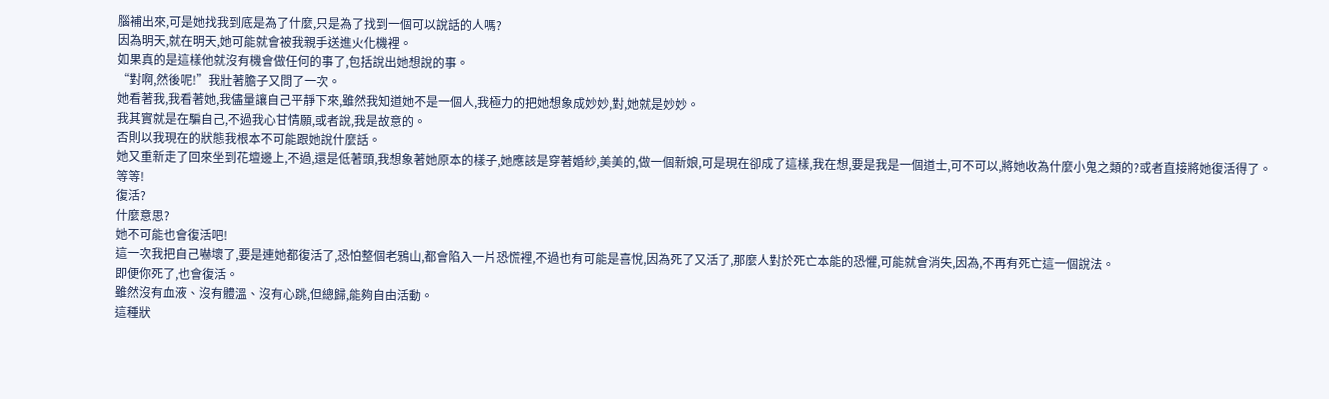腦補出來,可是她找我到底是為了什麼,只是為了找到一個可以說話的人嗎?
因為明天,就在明天,她可能就會被我親手送進火化機裡。
如果真的是這樣他就沒有機會做任何的事了,包括說出她想說的事。
“對啊,然後呢!”我壯著膽子又問了一次。
她看著我,我看著她,我儘量讓自己平靜下來,雖然我知道她不是一個人,我極力的把她想象成妙妙,對,她就是妙妙。
我其實就是在騙自己,不過我心甘情願,或者說,我是故意的。
否則以我現在的狀態我根本不可能跟她說什麼話。
她又重新走了回來坐到花壇邊上,不過,還是低著頭,我想象著她原本的樣子,她應該是穿著婚紗,美美的,做一個新娘,可是現在卻成了這樣,我在想,要是我是一個道士,可不可以,將她收為什麼小鬼之類的?或者直接將她復活得了。
等等!
復活?
什麼意思?
她不可能也會復活吧!
這一次我把自己嚇壞了,要是連她都復活了,恐怕整個老鴉山,都會陷入一片恐慌裡,不過也有可能是喜悅,因為死了又活了,那麼人對於死亡本能的恐懼,可能就會消失,因為,不再有死亡這一個說法。
即便你死了,也會復活。
雖然沒有血液、沒有體溫、沒有心跳,但總歸,能夠自由活動。
這種狀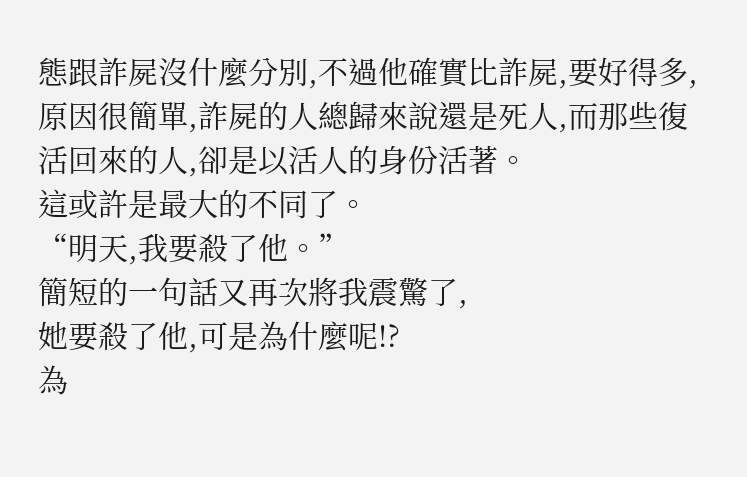態跟詐屍沒什麼分別,不過他確實比詐屍,要好得多,原因很簡單,詐屍的人總歸來說還是死人,而那些復活回來的人,卻是以活人的身份活著。
這或許是最大的不同了。
“明天,我要殺了他。”
簡短的一句話又再次將我震驚了,
她要殺了他,可是為什麼呢!?
為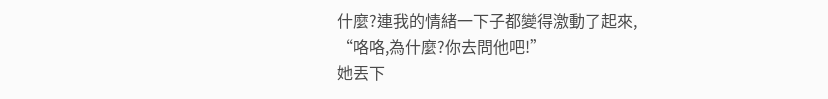什麼?連我的情緒一下子都變得激動了起來,
“咯咯,為什麼?你去問他吧!”
她丟下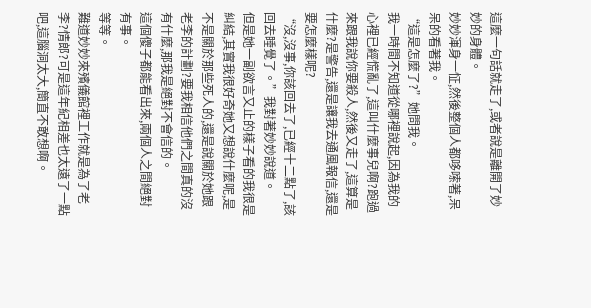這麼一句話就走了,或者說是離開了妙妙的身體。
妙妙渾身一怔,然後整個人都哆嗦著,呆呆的看著我。
“這是怎麼了?”她問我。
我一時間不知道從哪裡說起,因為我的心裡已經慌亂了,這叫什麼事兒啊?跑過來跟我說你要殺人,然後又走了,這算是什麼?是警告,還是讓我去通風報信,還是要怎麼樣呢?
“沒,沒事,你該回去了,已經十二點了,該回去睡覺了。”我對著妙妙說道。
但是她一副欲言又止的樣子看的我很是糾結,其實我很好奇她又想說什麼呢,是不是關於那些死人的,還是說關於她跟老李的計劃?要我相信他們之間真的沒有什麼,那我是絕對不會信的。
這個傻子都能看出來,兩個人之間絕對有事。
等等。
難道妙妙來殯儀館裡工作就是為了老李?情郎?可是這年紀相差也太遠了一點吧,這腦洞太大,簡直不敢想啊。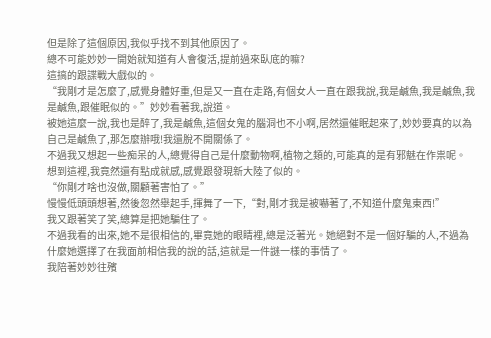但是除了這個原因,我似乎找不到其他原因了。
總不可能妙妙一開始就知道有人會復活,提前過來臥底的嘛?
這搞的跟諜戰大戲似的。
“我剛才是怎麼了,感覺身體好重,但是又一直在走路,有個女人一直在跟我說,我是鹹魚,我是鹹魚,我是鹹魚,跟催眠似的。”妙妙看著我,說道。
被她這麼一說,我也是醉了,我是鹹魚,這個女鬼的腦洞也不小啊,居然還催眠起來了,妙妙要真的以為自己是鹹魚了,那怎麼辦哦!我還脫不開關係了。
不過我又想起一些痴呆的人,總覺得自己是什麼動物啊,植物之類的,可能真的是有邪魅在作祟呢。
想到這裡,我竟然還有點成就感,感覺跟發現新大陸了似的。
“你剛才啥也沒做,關顧著害怕了。”
慢慢低頭頭想著,然後忽然舉起手,揮舞了一下,“對,剛才我是被嚇著了,不知道什麼鬼東西!”
我又跟著笑了笑,總算是把她騙住了。
不過我看的出來,她不是很相信的,畢竟她的眼睛裡,總是泛著光。她絕對不是一個好騙的人,不過為什麼她選擇了在我面前相信我的說的話,這就是一件謎一樣的事情了。
我陪著妙妙往殯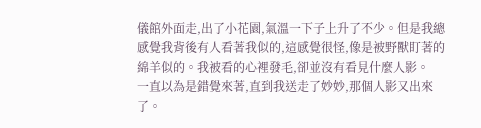儀館外面走,出了小花園,氣溫一下子上升了不少。但是我總感覺我背後有人看著我似的,這感覺很怪,像是被野獸盯著的綿羊似的。我被看的心裡發毛,卻並沒有看見什麼人影。
一直以為是錯覺來著,直到我送走了妙妙,那個人影又出來了。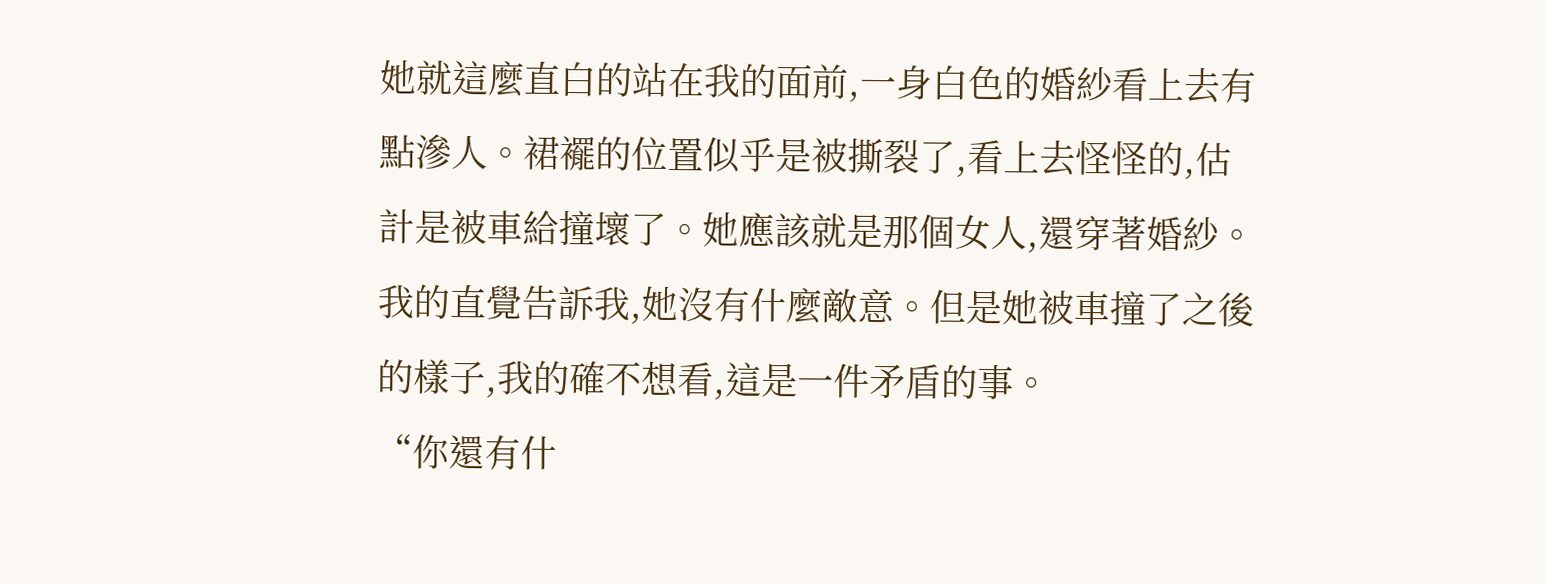她就這麼直白的站在我的面前,一身白色的婚紗看上去有點滲人。裙襬的位置似乎是被撕裂了,看上去怪怪的,估計是被車給撞壞了。她應該就是那個女人,還穿著婚紗。
我的直覺告訴我,她沒有什麼敵意。但是她被車撞了之後的樣子,我的確不想看,這是一件矛盾的事。
“你還有什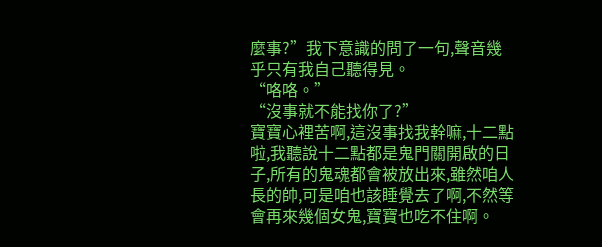麼事?”我下意識的問了一句,聲音幾乎只有我自己聽得見。
“咯咯。”
“沒事就不能找你了?”
寶寶心裡苦啊,這沒事找我幹嘛,十二點啦,我聽說十二點都是鬼門關開啟的日子,所有的鬼魂都會被放出來,雖然咱人長的帥,可是咱也該睡覺去了啊,不然等會再來幾個女鬼,寶寶也吃不住啊。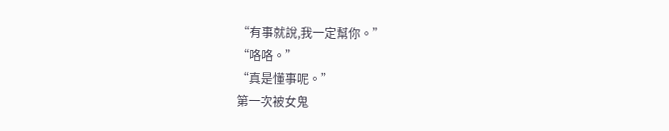“有事就說,我一定幫你。”
“咯咯。”
“真是懂事呢。”
第一次被女鬼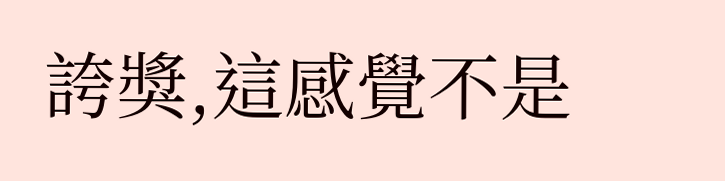誇獎,這感覺不是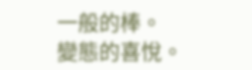一般的棒。
變態的喜悅。